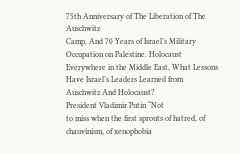75th Anniversary of The Liberation of The Auschwitz
Camp, And 70 Years of Israel’s Military Occupation on Palestine. Holocaust
Everywhere in the Middle East, What Lessons Have Israel’s Leaders Learned from
Auschwitz And Holocaust?
President Vladimir Putin “Not
to miss when the first sprouts of hatred, of chauvinism, of xenophobia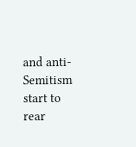and anti-Semitism
start to rear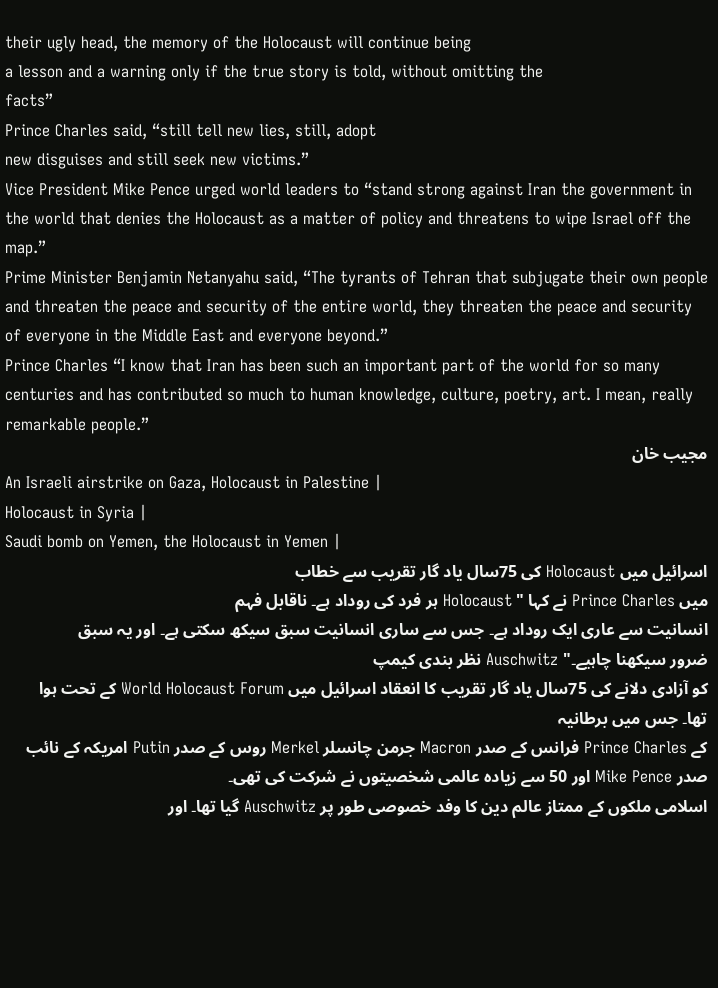their ugly head, the memory of the Holocaust will continue being
a lesson and a warning only if the true story is told, without omitting the
facts”
Prince Charles said, “still tell new lies, still, adopt
new disguises and still seek new victims.”
Vice President Mike Pence urged world leaders to “stand strong against Iran the government in the world that denies the Holocaust as a matter of policy and threatens to wipe Israel off the map.”
Prime Minister Benjamin Netanyahu said, “The tyrants of Tehran that subjugate their own people and threaten the peace and security of the entire world, they threaten the peace and security of everyone in the Middle East and everyone beyond.”
Prince Charles “I know that Iran has been such an important part of the world for so many centuries and has contributed so much to human knowledge, culture, poetry, art. I mean, really remarkable people.”
مجیب خان
An Israeli airstrike on Gaza, Holocaust in Palestine |
Holocaust in Syria |
Saudi bomb on Yemen, the Holocaust in Yemen |
اسرائیل میں Holocaust کی 75سال یاد گار تقریب سے خطاب
میں Prince Charles نے کہا " Holocaust ہر فرد کی روداد ہے۔ ناقابل فہم
انسانیت سے عاری ایک روداد ہے۔ جس سے ساری انسانیت سبق سیکھ سکتی ہے۔ اور یہ سبق
ضرور سیکھنا چاہیے۔" Auschwitz نظر بندی کیمپ
کو آزادی دلانے کی 75سال یاد گار تقریب کا انعقاد اسرائیل میں World Holocaust Forum کے تحت ہوا تھا۔ جس میں برطانیہ
کے Prince Charles فرانس کے صدر Macron جرمن چانسلر Merkel روس کے صدر Putin امریکہ کے نائب صدر Mike Pence اور 50 سے زیادہ عالمی شخصیتوں نے شرکت کی تھی۔
اسلامی ملکوں کے ممتاز عالم دین کا وفد خصوصی طور پر Auschwitz گیا تھا۔ اور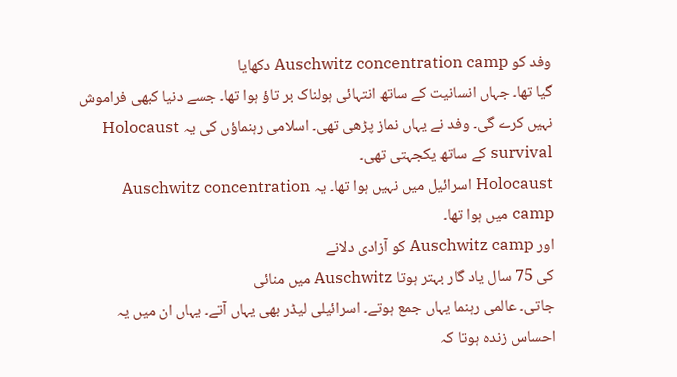وفد کو Auschwitz concentration camp دکھایا
گیا تھا۔ جہاں انسانیت کے ساتھ انتہائی ہولناک بر تاؤ ہوا تھا۔ جسے دنیا کبھی فراموش
نہیں کرے گی۔ وفد نے یہاں نماز پڑھی تھی۔ اسلامی رہنماؤں کی یہ Holocaust survival کے ساتھ یکجہتی تھی۔
Holocaust اسرائیل میں نہیں ہوا تھا۔ یہ Auschwitz concentration camp میں ہوا تھا۔
اور Auschwitz camp کو آزادی دلانے
کی 75 سال یاد گار بہتر ہوتا Auschwitz میں منائی
جاتی۔ عالمی رہنما یہاں جمع ہوتے۔ اسرائیلی لیڈر بھی یہاں آتے۔ یہاں ان میں یہ
احساس زندہ ہوتا کہ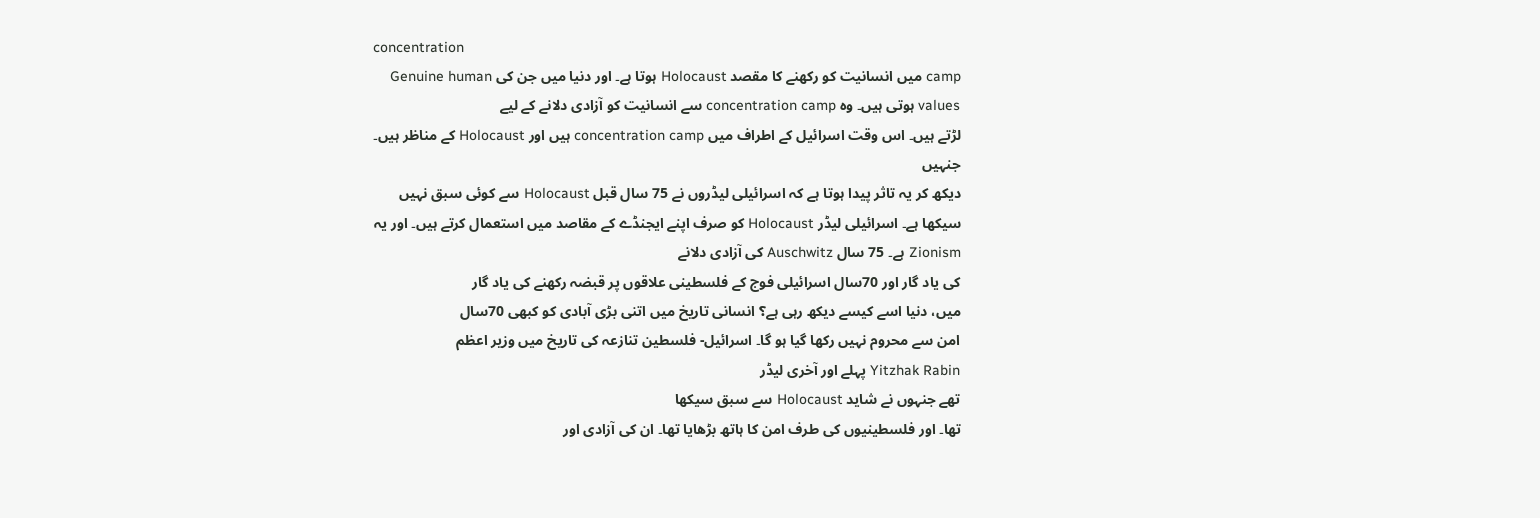concentration
camp میں انسانیت کو رکھنے کا مقصد Holocaust ہوتا ہے۔ اور دنیا میں جن کی Genuine human values ہوتی ہیں۔ وہ concentration camp سے انسانیت کو آزادی دلانے کے لیے
لڑتے ہیں۔ اس وقت اسرائیل کے اطراف میں concentration camp ہیں اور Holocaust کے مناظر ہیں۔ جنہیں
دیکھ کر یہ تاثر پیدا ہوتا ہے کہ اسرائیلی لیڈروں نے 75 سال قبل Holocaust سے کوئی سبق نہیں
سیکھا ہے۔ اسرائیلی لیڈر Holocaust کو صرف اپنے ایجنڈے کے مقاصد میں استعمال کرتے ہیں۔ اور یہ Zionism ہے۔ 75 سال Auschwitz کی آزادی دلانے
کی یاد گار اور 70سال اسرائیلی فوج کے فلسطینی علاقوں پر قبضہ رکھنے کی یاد گار
میں، دنیا اسے کیسے دیکھ رہی ہے؟ انسانی تاریخ میں اتنی بڑی آبادی کو کبھی 70سال
امن سے محروم نہیں رکھا گیا ہو گا۔ اسرائیل- فلسطین تنازعہ کی تاریخ میں وزیر اعظم
Yitzhak Rabin پہلے اور آخری لیڈر
تھے جنہوں نے شاید Holocaust سے سبق سیکھا
تھا۔ اور فلسطینیوں کی طرف امن کا ہاتھ بڑھایا تھا۔ ان کی آزادی اور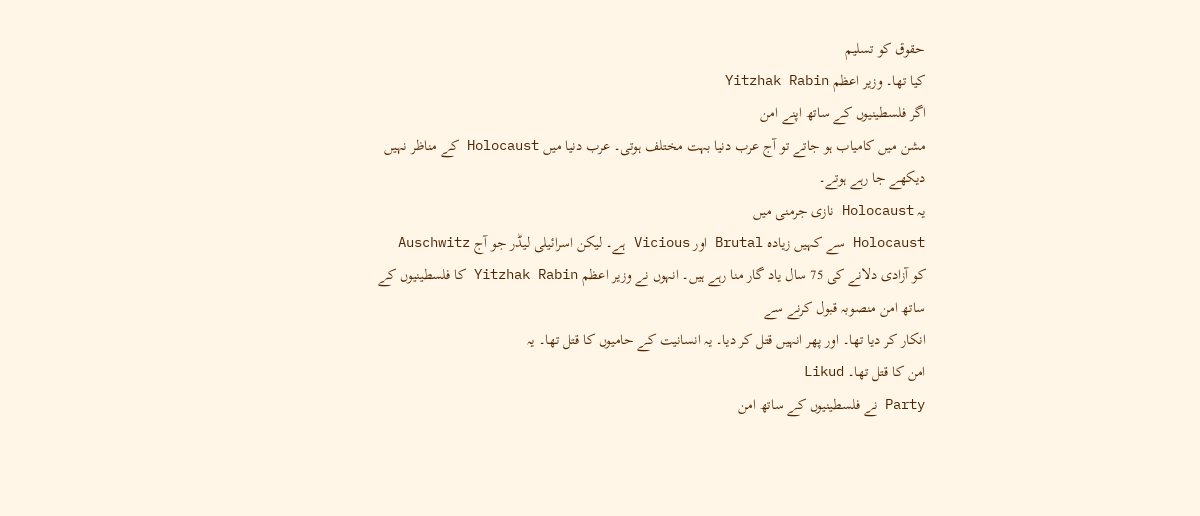حقوق کو تسلیم
کیا تھا۔ وزیر اعظم Yitzhak Rabin
اگر فلسطینیوں کے ساتھ اپنے امن
مشن میں کامیاب ہو جاتے تو آج عرب دنیا بہت مختلف ہوتی۔ عرب دنیا میں Holocaust کے مناظر نہیں دیکھے جا رہے ہوتے۔
یہ Holocaust نازی جرمنی میں
Holocaust سے کہیں زیادہ Brutal اور Vicious ہے۔ لیکن اسرائیلی لیڈر جو آج Auschwitz
کو آزادی دلانے کی 75 سال یاد گار منا رہے ہیں۔ انہوں نے وزیر اعظم Yitzhak Rabin کا فلسطینیوں کے ساتھ امن منصوبہ قبول کرنے سے
انکار کر دیا تھا۔ اور پھر انہیں قتل کر دیا۔ یہ انسانیت کے حامیوں کا قتل تھا۔ یہ
امن کا قتل تھا۔ Likud
Party نے فلسطینیوں کے ساتھ امن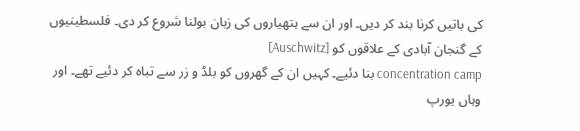کی باتیں کرنا بند کر دیں۔ اور ان سے ہتھیاروں کی زبان بولنا شروع کر دی۔ فلسطینیوں
کے گنجان آبادی کے علاقوں کو [Auschwitz]
concentration camp بنا دئیے۔ کہیں ان کے گھروں کو بلڈ و زر سے تباہ کر دئیے تھے۔ اور
وہاں یورپ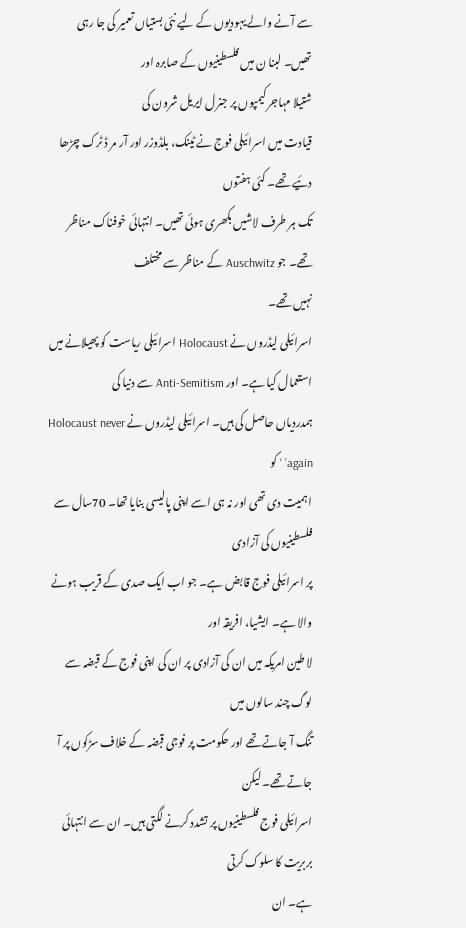سے آنے والے یہودیوں کے لیے نئی بستیاں تعمیر کی جا رہی تھیں۔ لبنا ن میں فلسطینیوں کے صابرہ اور
شتیلا مہاجر کیمپوں پر جنرل ایریل شرون کی
قیادت میں اسرائیلی فوج نے ٹینک، بلڈوزر اور آر مر ڈ ٹرک چڑھا دئیے تھے۔ کئی ہفتوں
تک ہر طرف لاشیں بکھری ہوئی تھیں۔ انتہائی خوفناک مناظر تھے۔ جو Auschwitz کے مناظر سے مختلف
نہیں تھے۔
اسرائیلی لیڈروں نے Holocaust اسرائیلی ریاست کو پھیلانے میں
استعمال کیا ہے۔ اور Anti-Semitism سے دنیا کی
ہمدردیاں حاصل کی ہیں۔ اسرائیلی لیڈروں نے Holocaust never again’ ‘ کو
اہمیت دی تھی اور نہ ہی اسے اپنی پالیسی بنایا تھا۔ 70سال سے فلسطینیوں کی آزادی
پر اسرائیلی فوج قابض ہے۔ جو اب ایک صدی کے قریب ہونے والا ہے۔ ایشیا، افریقہ اور
لا طین امریکہ میں ان کی آزادی پر ان کی اپنی فوج کے قبضہ سے لوگ چند سالوں میں
تنگ آ جاتے تھے اور حکومت پر فوجی قبضہ کے خلاف سڑکوں پر آ جاتے تھے۔ لیکن
اسرائیلی فوج فلسطینیوں پر تشدد کرنے لگتی ہیں۔ ان سے انتہائی بربریت کا سلوک کرتی
ہے۔ ان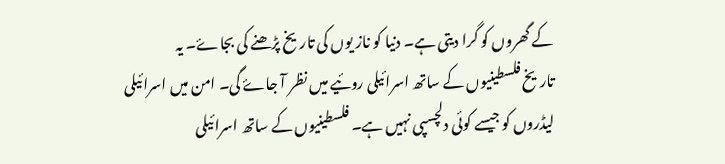کے گھروں کو گرا دیتی ہے۔ دنیا کو ناز یوں کی تاریخ پڑھنے کی بجاۓ۔ یہ
تاریخ فلسطینیوں کے ساتھ اسرائیلی روئیے میں نظر آ جاۓ گی۔ امن میں اسرائیلی
لیڈروں کو جیسے کوئی دلچسپی نہیں ہے۔ فلسطینیوں کے ساتھ اسرائیلی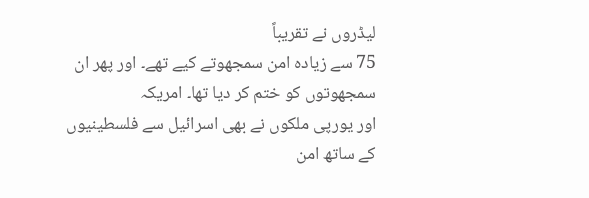لیڈروں نے تقریباً
75 سے زیادہ امن سمجھوتے کیے تھے۔ اور پھر ان سمجھوتوں کو ختم کر دیا تھا۔ امریکہ
اور یورپی ملکوں نے بھی اسرائیل سے فلسطینیوں کے ساتھ امن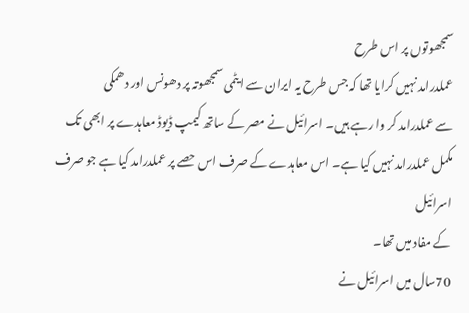سمجھوتوں پر اس طرح
عملدرامد نہیں کرایا تھا کہ جس طرح یہ ایران سے ایٹمی سمجھوتہ پر دھونس اور دھمکی
سے عملدرامد کر وا رہے ہیں۔ اسرائیل نے مصر کے ساتھ کیمپ ڈیوڈ معاہدے پر ابھی تک
مکمل عملدرامد نہیں کیا ہے۔ اس معاہدے کے صرف اس حصے پر عملدرامد کیا ہے جو صرف اسرائیل
کے مفاد میں تھا۔
70سال میں اسرائیل نے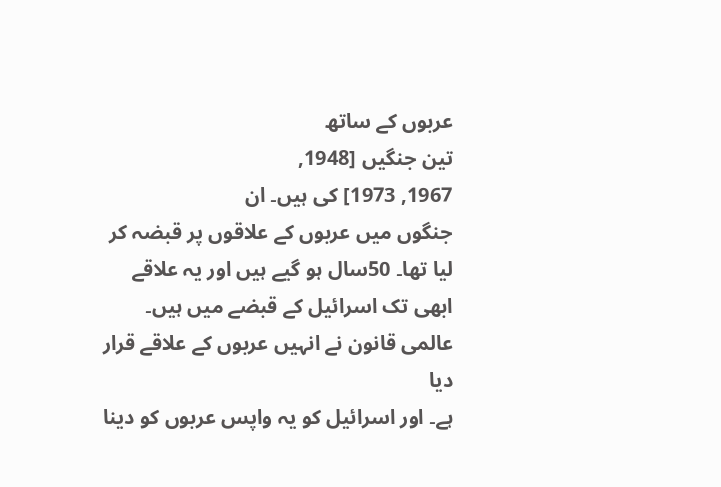عربوں کے ساتھ
تین جنگیں [1948,
1967, 1973] کی ہیں۔ ان
جنگوں میں عربوں کے علاقوں پر قبضہ کر لیا تھا۔ 50سال ہو گیے ہیں اور یہ علاقے
ابھی تک اسرائیل کے قبضے میں ہیں۔ عالمی قانون نے انہیں عربوں کے علاقے قرار دیا
ہے۔ اور اسرائیل کو یہ واپس عربوں کو دینا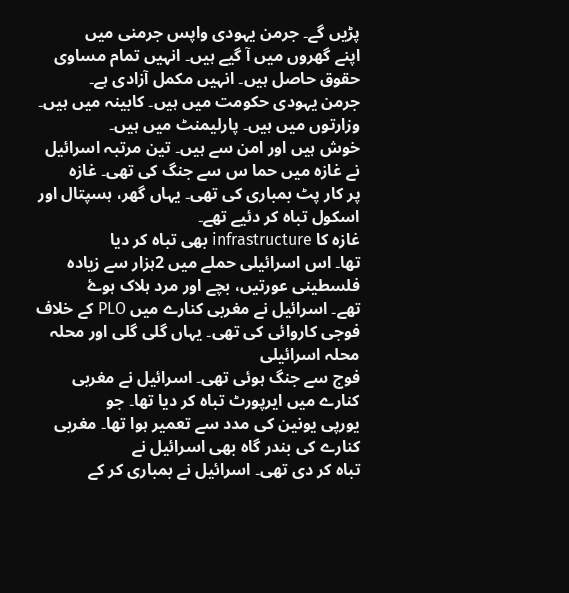پڑیں گے۔ جرمن یہودی واپس جرمنی میں
اپنے گھروں میں آ گیے ہیں۔ انہیں تمام مساوی حقوق حاصل ہیں۔ انہیں مکمل آزادی ہے۔
جرمن یہودی حکومت میں ہیں۔ کابینہ میں ہیں۔ وزارتوں میں ہیں۔ پارلیمنٹ میں ہیں۔
خوش ہیں اور امن سے ہیں۔ تین مرتبہ اسرائیل نے غازہ میں حما س سے جنگ کی تھی۔ غازہ
پر کار پٹ بمباری کی تھی۔ یہاں گھر، ہسپتال اور اسکول تباہ کر دئیے تھے۔
غازہ کا infrastructure بھی تباہ کر دیا
تھا۔ اس اسرائیلی حملے میں 2ہزار سے زیادہ فلسطینی عورتیں، بچے اور مرد ہلاک ہوۓ
تھے۔ اسرائیل نے مغربی کنارے میں PLO کے خلاف فوجی کاروائی کی تھی۔ یہاں گلی گلی اور محلہ محلہ اسرائیلی
فوج سے جنگ ہوئی تھی۔ اسرائیل نے مغربی کنارے میں ایرپورٹ تباہ کر دیا تھا۔ جو
یورپی یونین کی مدد سے تعمیر ہوا تھا۔ مغربی کنارے کی بندر گاہ بھی اسرائیل نے
تباہ کر دی تھی۔ اسرائیل نے بمباری کر کے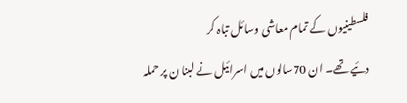فلسطینیوں کے تمام معاشی وسائل تباہ کر
دئیے تھے۔ ان 70سالوں میں اسرائیل نے لبنا ن پر حملہ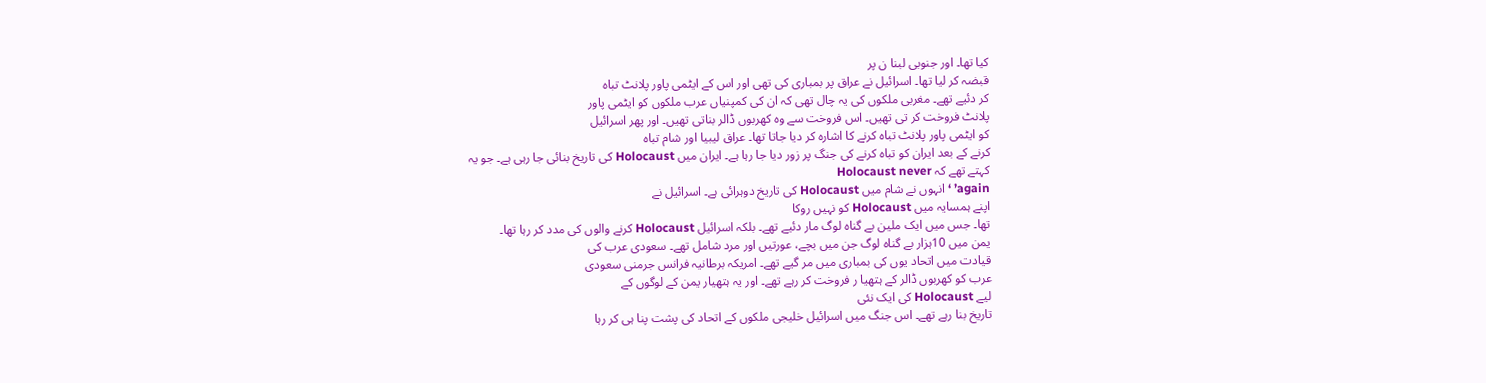کیا تھا۔ اور جنوبی لبنا ن پر
قبضہ کر لیا تھا۔ اسرائیل نے عراق پر بمباری کی تھی اور اس کے ایٹمی پاور پلانٹ تباہ
کر دئیے تھے۔ مغربی ملکوں کی یہ چال تھی کہ ان کی کمپنیاں عرب ملکوں کو ایٹمی پاور
پلانٹ فروخت کر تی تھیں۔ اس فروخت سے وہ کھربوں ڈالر بناتی تھیں۔ اور پھر اسرائیل
کو ایٹمی پاور پلانٹ تباہ کرنے کا اشارہ کر دیا جاتا تھا۔ عراق لیبیا اور شام تباہ
کرنے کے بعد ایران کو تباہ کرنے کی جنگ پر زور دیا جا رہا ہے۔ ایران میں Holocaust کی تاریخ بنائی جا رہی ہے۔ جو یہ
کہتے تھے کہ Holocaust never
again’ ‘ انہوں نے شام میں Holocaust کی تاریخ دوہرائی ہے۔ اسرائیل نے
اپنے ہمسایہ میں Holocaust کو نہیں روکا
تھا۔ جس میں ایک ملین بے گناہ لوگ مار دئیے تھے۔ بلکہ اسرائیل Holocaust کرنے والوں کی مدد کر رہا تھا۔
یمن میں 10ہزار بے گناہ لوگ جن میں بچے، عورتیں اور مرد شامل تھے۔ سعودی عرب کی
قیادت میں اتحاد یوں کی بمباری میں مر گیے تھے۔ امریکہ برطانیہ فرانس جرمنی سعودی
عرب کو کھربوں ڈالر کے ہتھیا ر فروخت کر رہے تھے۔ اور یہ ہتھیار یمن کے لوگوں کے
لیے Holocaust کی ایک نئی
تاریخ بنا رہے تھے۔ اس جنگ میں اسرائیل خلیجی ملکوں کے اتحاد کی پشت پنا ہی کر رہا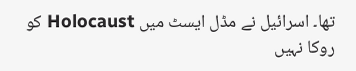تھا۔ اسرائیل نے مڈل ایسٹ میں Holocaust کو روکا نہیں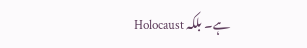ہے۔ بلکہ Holocaust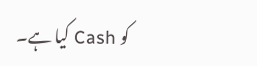کو Cash کیا ہے۔